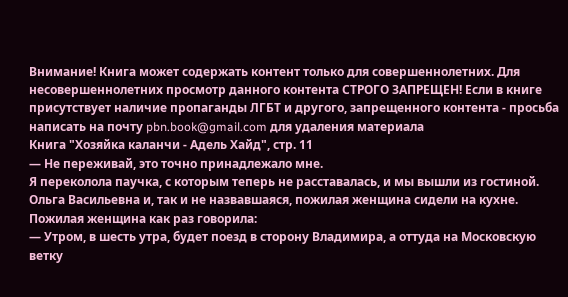Внимание! Книга может содержать контент только для совершеннолетних. Для несовершеннолетних просмотр данного контента СТРОГО ЗАПРЕЩЕН! Если в книге присутствует наличие пропаганды ЛГБТ и другого, запрещенного контента - просьба написать на почту pbn.book@gmail.com для удаления материала
Книга "Хозяйка каланчи - Адель Хайд", стр. 11
— Не переживай, это точно принадлежало мне.
Я переколола паучка, с которым теперь не расставалась, и мы вышли из гостиной.
Ольга Васильевна и, так и не назвавшаяся, пожилая женщина сидели на кухне.
Пожилая женщина как раз говорила:
— Утром, в шесть утра, будет поезд в сторону Владимира, а оттуда на Московскую ветку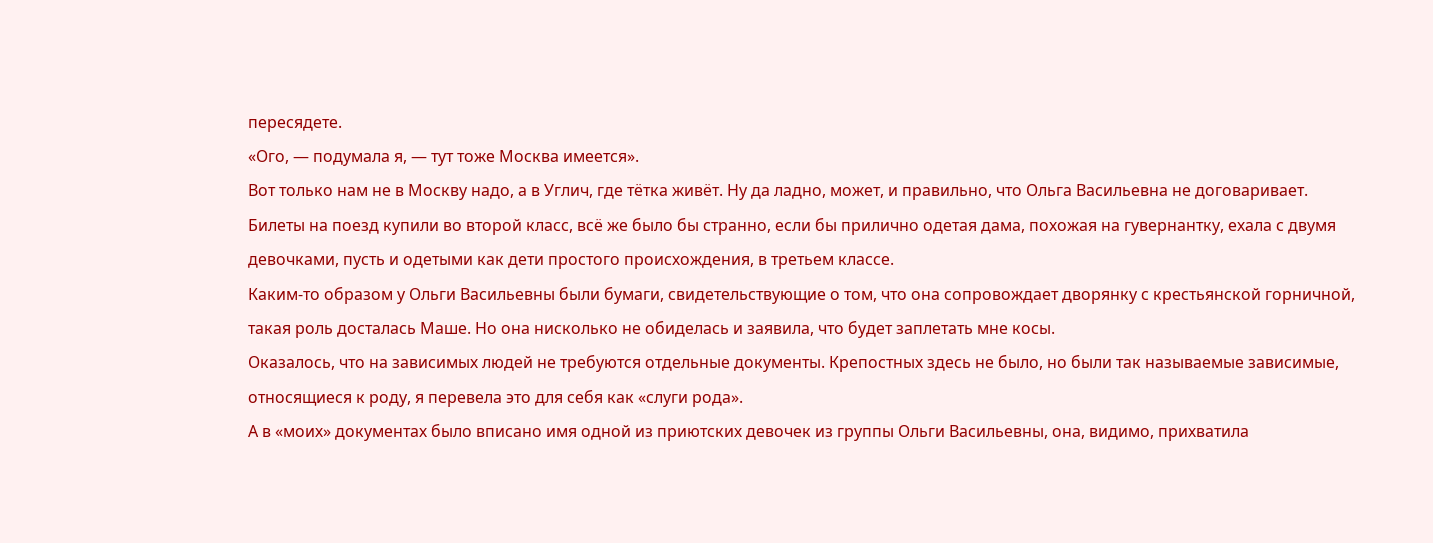пересядете.
«Ого, — подумала я, — тут тоже Москва имеется».
Вот только нам не в Москву надо, а в Углич, где тётка живёт. Ну да ладно, может, и правильно, что Ольга Васильевна не договаривает.
Билеты на поезд купили во второй класс, всё же было бы странно, если бы прилично одетая дама, похожая на гувернантку, ехала с двумя девочками, пусть и одетыми как дети простого происхождения, в третьем классе.
Каким-то образом у Ольги Васильевны были бумаги, свидетельствующие о том, что она сопровождает дворянку с крестьянской горничной, такая роль досталась Маше. Но она нисколько не обиделась и заявила, что будет заплетать мне косы.
Оказалось, что на зависимых людей не требуются отдельные документы. Крепостных здесь не было, но были так называемые зависимые, относящиеся к роду, я перевела это для себя как «слуги рода».
А в «моих» документах было вписано имя одной из приютских девочек из группы Ольги Васильевны, она, видимо, прихватила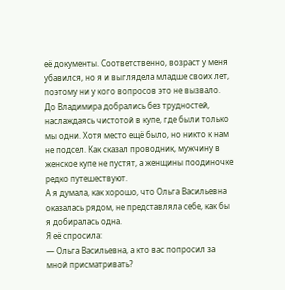её документы. Соответственно, возраст у меня убавился, но я и выглядела младше своих лет, поэтому ни у кого вопросов это не вызвало.
До Владимира добрались без трудностей, наслаждаясь чистотой в купе, где были только мы одни. Хотя место ещё было, но никто к нам не подсел. Как сказал проводник, мужчину в женское купе не пустят, а женщины поодиночке редко путешествуют.
А я думала, как хорошо, что Ольга Васильевна оказалась рядом, не представляла себе, как бы я добиралась одна.
Я её спросила:
— Ольга Васильевна, а кто вас попросил за мной присматривать?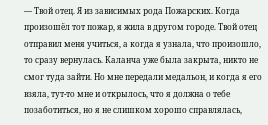— Твой отец. Я из зависимых рода Пожарских. Когда произошёл тот пожар, я жила в другом городе. Твой отец отправил меня учиться, а когда я узнала, что произошло, то сразу вернулась. Каланча уже была закрыта, никто не смог туда зайти. Но мне передали медальон, и когда я его взяла, тут-то мне и открылось, что я должна о тебе позаботиться, но я не слишком хорошо справлялась,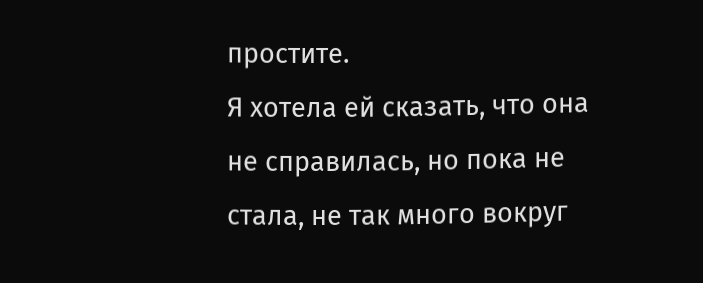простите.
Я хотела ей сказать, что она не справилась, но пока не стала, не так много вокруг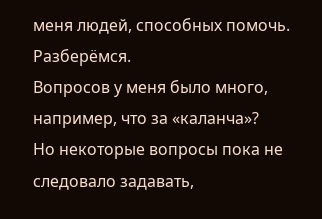меня людей, способных помочь. Разберёмся.
Вопросов у меня было много, например, что за «каланча»?
Но некоторые вопросы пока не следовало задавать,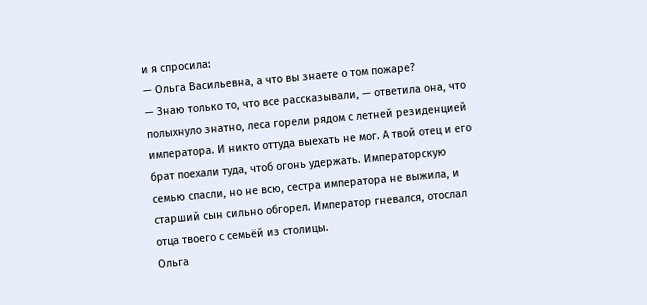и я спросила:
— Ольга Васильевна, а что вы знаете о том пожаре?
— Знаю только то, что все рассказывали, — ответила она, что полыхнуло знатно, леса горели рядом с летней резиденцией императора. И никто оттуда выехать не мог. А твой отец и его брат поехали туда, чтоб огонь удержать. Императорскую семью спасли, но не всю, сестра императора не выжила, и старший сын сильно обгорел. Император гневался, отослал отца твоего с семьёй из столицы.
Ольга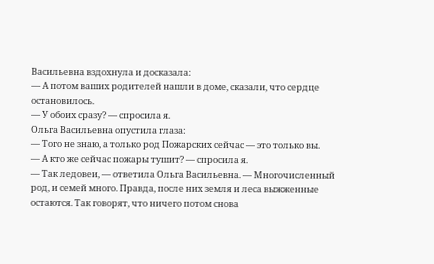Васильевна вздохнула и досказала:
— А потом ваших родителей нашли в доме, сказали, что сердце остановилось.
— У обоих сразу? — спросила я.
Ольга Васильевна опустила глаза:
— Того не знаю, а только род Пожарских сейчас — это только вы.
— А кто же сейчас пожары тушит? — спросила я.
— Так ледовеи, — ответила Ольга Васильевна. — Многочисленный род, и семей много. Правда, после них земля и леса выжженные остаются. Так говорят, что ничего потом снова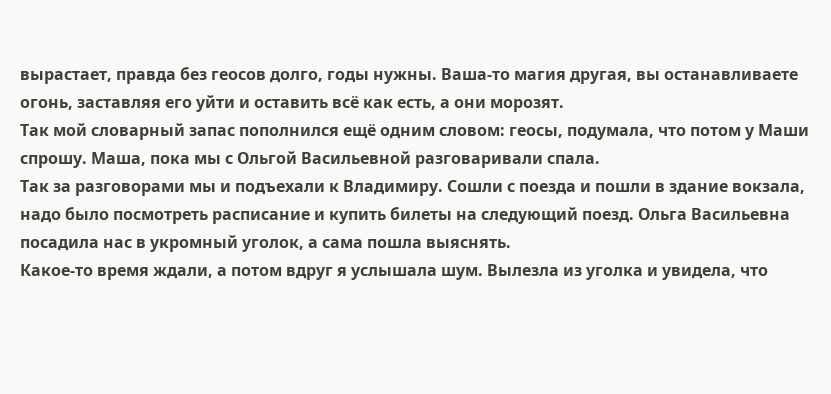вырастает, правда без геосов долго, годы нужны. Ваша-то магия другая, вы останавливаете огонь, заставляя его уйти и оставить всё как есть, а они морозят.
Так мой словарный запас пополнился ещё одним словом: геосы, подумала, что потом у Маши спрошу. Маша, пока мы с Ольгой Васильевной разговаривали спала.
Так за разговорами мы и подъехали к Владимиру. Сошли с поезда и пошли в здание вокзала, надо было посмотреть расписание и купить билеты на следующий поезд. Ольга Васильевна посадила нас в укромный уголок, а сама пошла выяснять.
Какое-то время ждали, а потом вдруг я услышала шум. Вылезла из уголка и увидела, что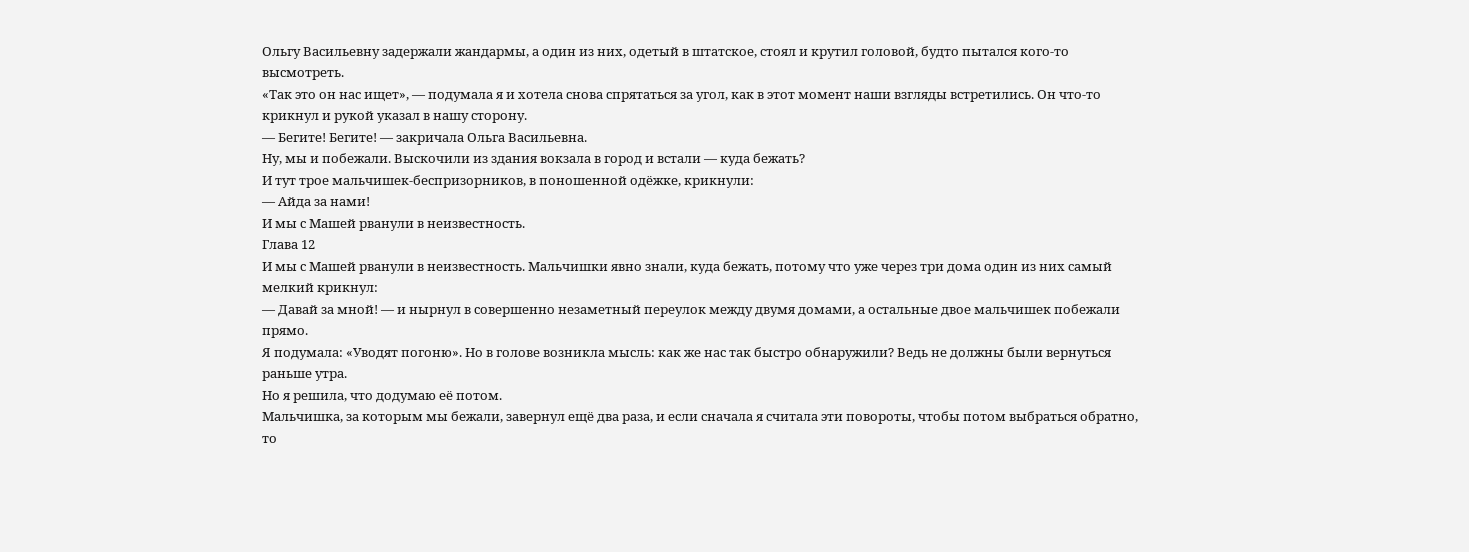Ольгу Васильевну задержали жандармы, а один из них, одетый в штатское, стоял и крутил головой, будто пытался кого-то высмотреть.
«Так это он нас ищет», — подумала я и хотела снова спрятаться за угол, как в этот момент наши взгляды встретились. Он что-то крикнул и рукой указал в нашу сторону.
— Бегите! Бегите! — закричала Ольга Васильевна.
Ну, мы и побежали. Выскочили из здания вокзала в город и встали — куда бежать?
И тут трое мальчишек-беспризорников, в поношенной одёжке, крикнули:
— Айда за нами!
И мы с Машей рванули в неизвестность.
Глава 12
И мы с Машей рванули в неизвестность. Мальчишки явно знали, куда бежать, потому что уже через три дома один из них самый мелкий крикнул:
— Давай за мной! — и нырнул в совершенно незаметный переулок между двумя домами, а остальные двое мальчишек побежали прямо.
Я подумала: «Уводят погоню». Но в голове возникла мысль: как же нас так быстро обнаружили? Ведь не должны были вернуться раньше утра.
Но я решила, что додумаю её потом.
Мальчишка, за которым мы бежали, завернул ещё два раза, и если сначала я считала эти повороты, чтобы потом выбраться обратно, то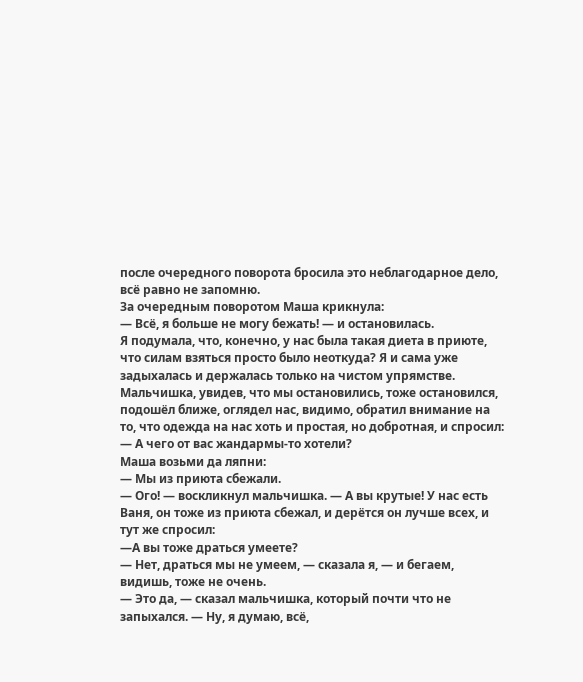после очередного поворота бросила это неблагодарное дело, всё равно не запомню.
За очередным поворотом Маша крикнула:
— Всё, я больше не могу бежать! — и остановилась.
Я подумала, что, конечно, у нас была такая диета в приюте, что силам взяться просто было неоткуда? Я и сама уже задыхалась и держалась только на чистом упрямстве.
Мальчишка, увидев, что мы остановились, тоже остановился, подошёл ближе, оглядел нас, видимо, обратил внимание на то, что одежда на нас хоть и простая, но добротная, и спросил:
— А чего от вас жандармы-то хотели?
Маша возьми да ляпни:
— Мы из приюта сбежали.
— Ого! — воскликнул мальчишка. — А вы крутые! У нас есть Ваня, он тоже из приюта сбежал, и дерётся он лучше всех, и тут же спросил:
—А вы тоже драться умеете?
— Нет, драться мы не умеем, — сказала я, — и бегаем, видишь, тоже не очень.
— Это да, — сказал мальчишка, который почти что не запыхался. — Ну, я думаю, всё,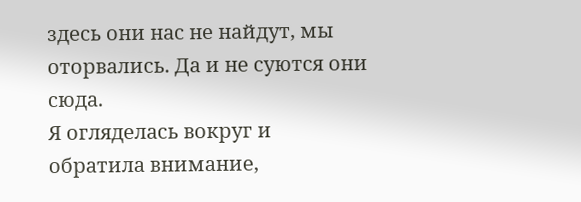здесь они нас не найдут, мы оторвались. Да и не суются они сюда.
Я огляделась вокруг и обратила внимание,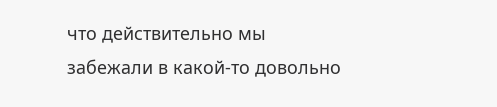что действительно мы забежали в какой-то довольно